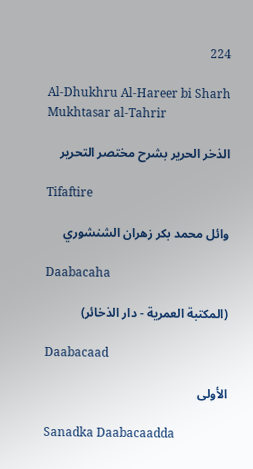224

Al-Dhukhru Al-Hareer bi Sharh Mukhtasar al-Tahrir

الذخر الحرير بشرح مختصر التحرير

Tifaftire

وائل محمد بكر زهران الشنشوري

Daabacaha

(المكتبة العمرية - دار الذخائر)

Daabacaad

الأولى

Sanadka Daabacaadda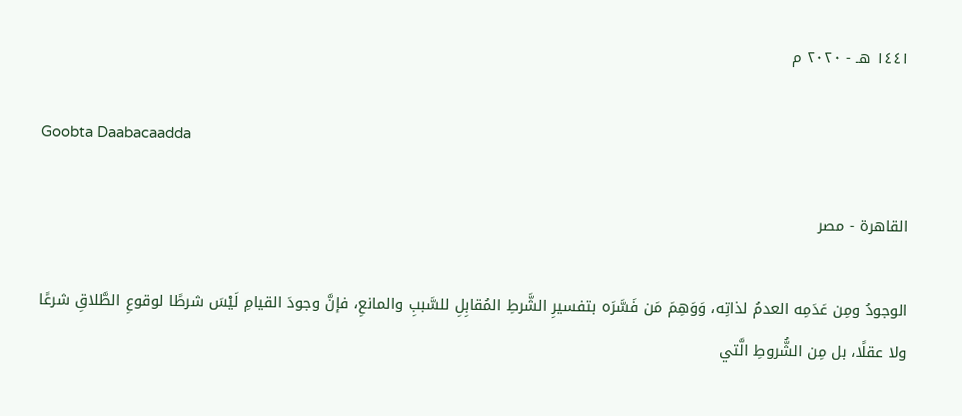١٤٤١ هـ - ٢٠٢٠ م

Goobta Daabacaadda

القاهرة - مصر

الوجودُ ومِن عَدَمِه العدمُ لذاتِه، وَوَهِمَ مَن فَسَّرَه بتفسيرِ الشَّرطِ المُقابِلِ للسَّببِ والمانعِ، فإنَّ وجودَ القيامِ لَيْسَ شرطًا لوقوعِ الطَّلاقِ شرعًا ولا عقلًا، بل مِن الشُّروطِ الَّتي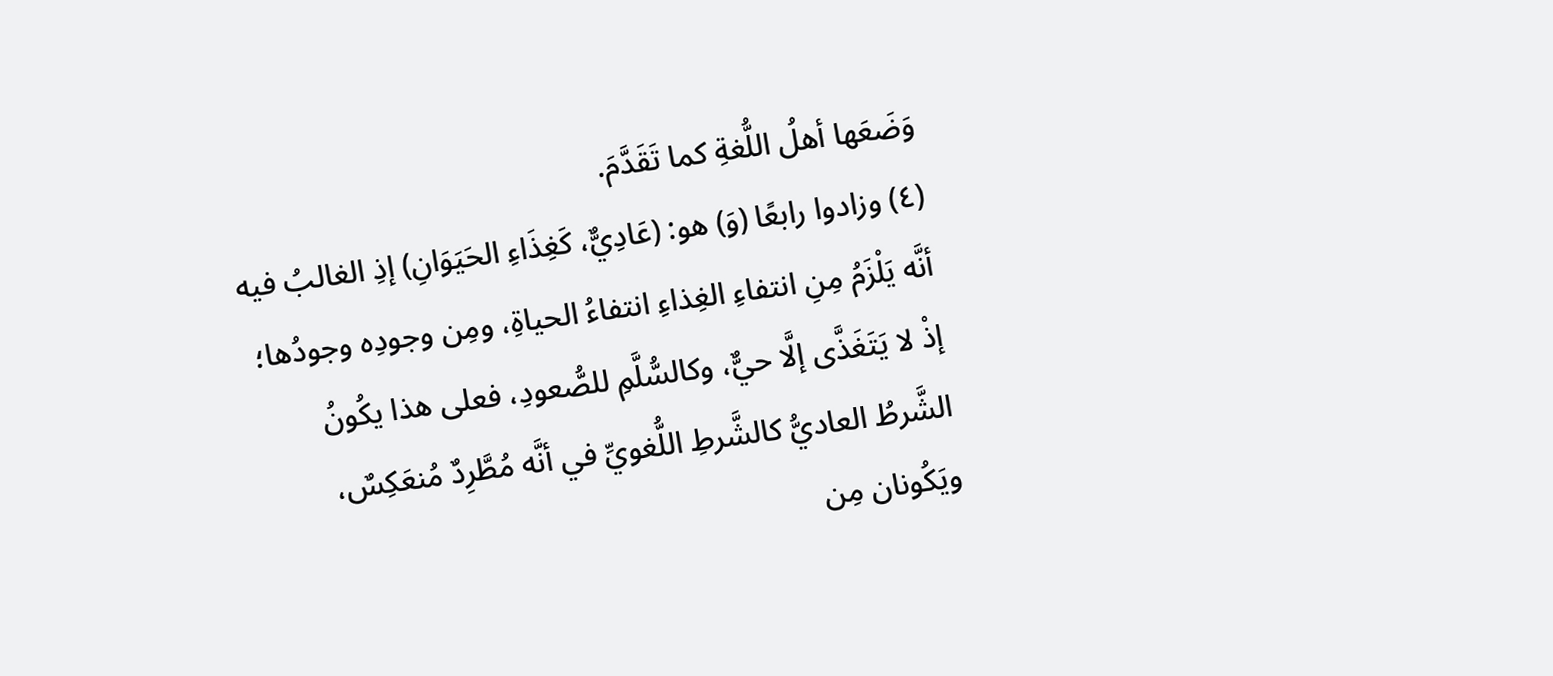وَضَعَها أهلُ اللُّغةِ كما تَقَدَّمَ.
(٤) وزادوا رابعًا (وَ) هو: (عَادِيٌّ، كَغِذَاءِ الحَيَوَانِ) إذِ الغالبُ فيه أنَّه يَلْزَمُ مِنِ انتفاءِ الغِذاءِ انتفاءُ الحياةِ، ومِن وجودِه وجودُها؛ إذْ لا يَتَغَذَّى إلَّا حيٌّ، وكالسُّلَّمِ للصُّعودِ، فعلى هذا يكُونُ الشَّرطُ العاديُّ كالشَّرطِ اللُّغويِّ في أنَّه مُطَّرِدٌ مُنعَكِسٌ، ويَكُونان مِن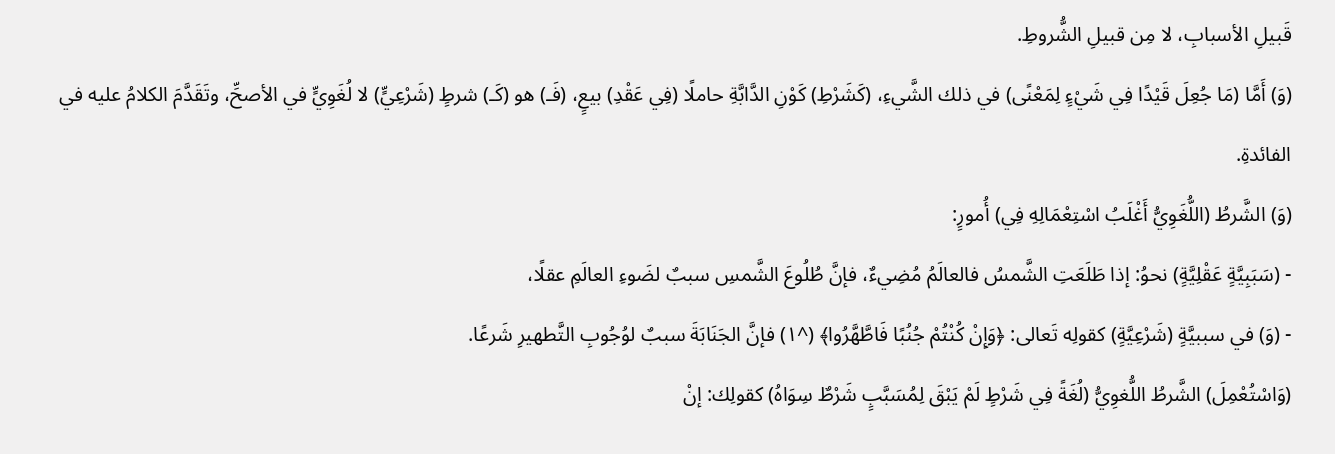قَبيلِ الأسبابِ، لا مِن قبيلِ الشُّروطِ.
(وَ) أَمَّا (مَا جُعِلَ قَيْدًا فِي شَيْءٍ لِمَعْنًى) في ذلك الشَّيءِ، (كَشَرْطِ) كَوْنِ الدَّابَّةِ حاملًا (فِي عَقْدِ) بيعٍ، (فَـ) هو (كَـ) شرطٍ (شَرْعِيٍّ) لا لُغَوِيٍّ في الأصحِّ، وتَقَدَّمَ الكلامُ عليه في الفائدةِ.
(وَ) الشَّرطُ (اللُّغَوِيُّ أَغْلَبُ اسْتِعْمَالِهِ فِي) أُمورٍ:
- (سَبَبِيَّةٍ عَقْلِيَّةٍ) نحوُ: إذا طَلَعَتِ الشَّمسُ فالعالَمُ مُضِيءٌ، فإنَّ طُلُوعَ الشَّمسِ سببٌ لضَوءِ العالَمِ عقلًا،
- (وَ) في سببيَّةٍ (شَرْعِيَّةٍ) كقولِه تَعالى: ﴿وَإِنْ كُنْتُمْ جُنُبًا فَاطَّهَّرُوا﴾ (^١) فإنَّ الجَنَابَةَ سببٌ لوُجُوبِ التَّطهيرِ شَرعًا.
(وَاسْتُعْمِلَ) الشَّرطُ اللُّغوِيُّ (لُغَةً فِي شَرْطٍ لَمْ يَبْقَ لِمُسَبَّبٍ شَرْطٌ سِوَاهُ) كقولِك: إنْ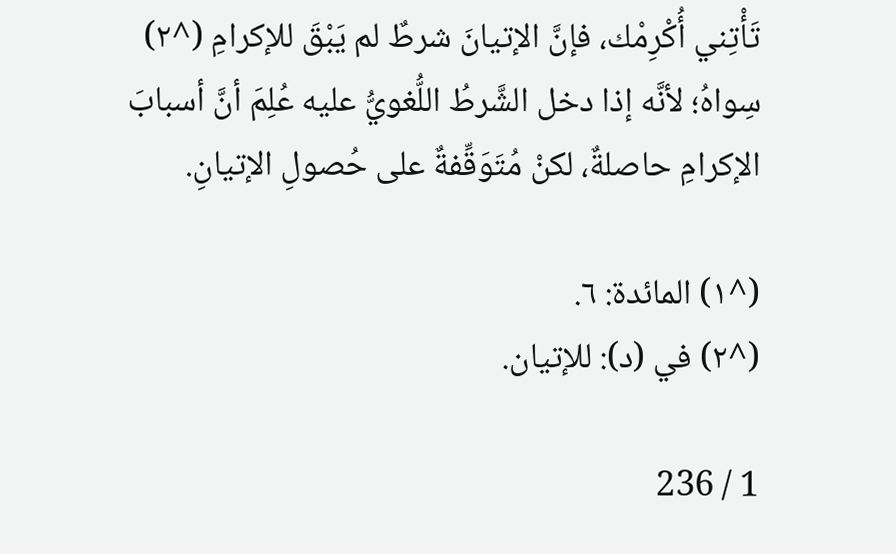تَأْتِني أُكْرِمْك، فإنَّ الإتيانَ شرطٌ لم يَبْقَ للإكرامِ (^٢) سِواهُ؛ لأنَّه إذا دخل الشَّرطُ اللُّغويُّ عليه عُلِمَ أنَّ أسبابَ الإكرامِ حاصلةٌ، لكنْ مُتَوَقِّفةٌ على حُصولِ الإتيانِ.

(^١) المائدة: ٦.
(^٢) في (د): للإتيان.

1 / 236